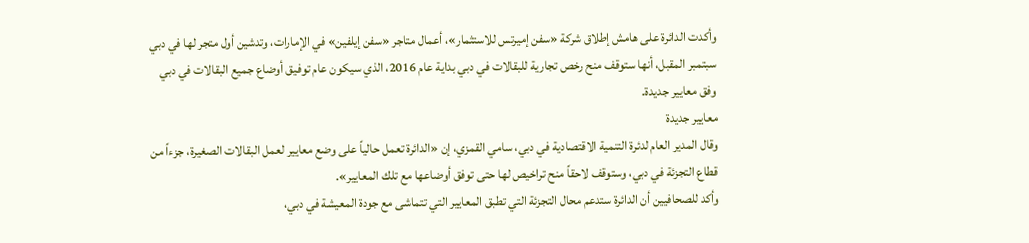وأكدت الدائرة على هامش إطلاق شركة «سفن إميرتس للاستثمار»، أعمال متاجر «سفن إيلفين» في الإمارات، وتدشين أول متجر لها في دبي سبتمبر المقبل، أنها ستوقف منح رخص تجارية للبقالات في دبي بداية عام 2016، الذي سيكون عام توفيق أوضاع جميع البقالات في دبي وفق معايير جديدة.
معايير جديدة
وقال المدير العام لدئرة التنمية الاقتصادية في دبي، سامي القمزي، إن «الدائرة تعمل حالياً على وضع معايير لعمل البقالات الصغيرة، جزءاً من قطاع التجزئة في دبي، وستوقف لاحقاً منح تراخيص لها حتى توفق أوضاعها مع تلك المعايير».
وأكد للصحافيين أن الدائرة ستدعم محال التجزئة التي تطبق المعايير التي تتماشى مع جودة المعيشة في دبي،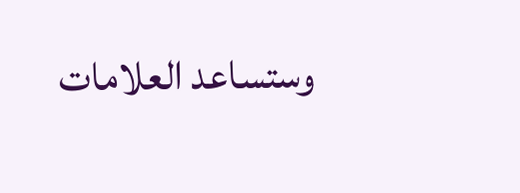وستساعد العلامات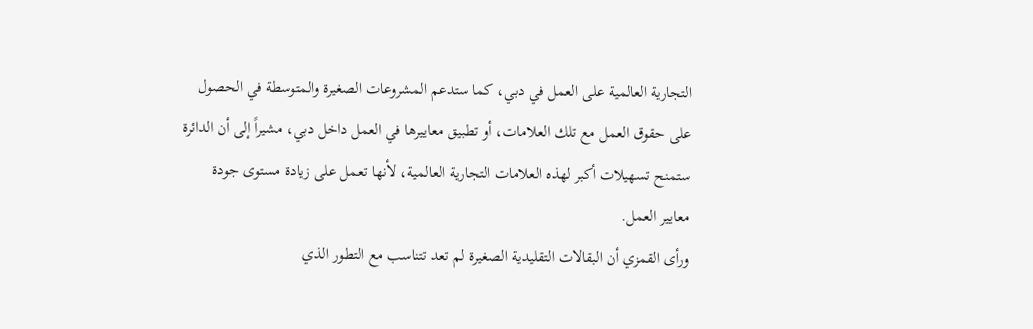التجارية العالمية على العمل في دبي، كما ستدعم المشروعات الصغيرة والمتوسطة في الحصول على حقوق العمل مع تلك العلامات، أو تطبيق معاييرها في العمل داخل دبي، مشيراً إلى أن الدائرة ستمنح تسهيلات أكبر لهذه العلامات التجارية العالمية، لأنها تعمل على زيادة مستوى جودة معايير العمل.
ورأى القمزي أن البقالات التقليدية الصغيرة لم تعد تتناسب مع التطور الذي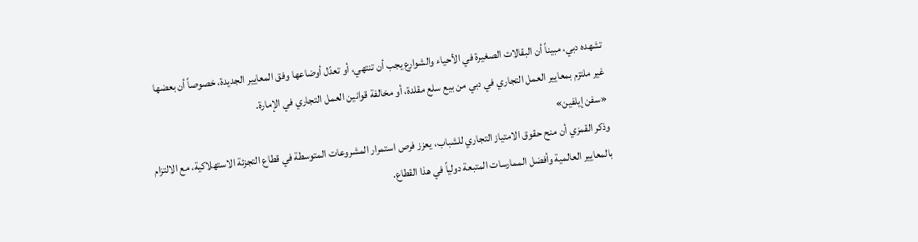تشهده دبي، مبيناً أن البقالات الصغيرة في الأحياء والشوارع يجب أن تنتهي، أو تعدّل أوضاعها وفق المعايير الجديدة، خصوصاً أن بعضها غير ملتزم بمعايير العمل التجاري في دبي من بيع سلع مقلدة، أو مخالفة قوانين العمل التجاري في الإمارة.
«سفن إيلفين»
وذكر القمزي أن منح حقوق الامتياز التجاري للشباب، يعزز فرص استمرار المشروعات المتوسطة في قطاع التجزئة الاستهلاكية، مع الالتزام بالمعايير العالمية وأفضل الممارسات المتبعة دولياً في هذا القطاع.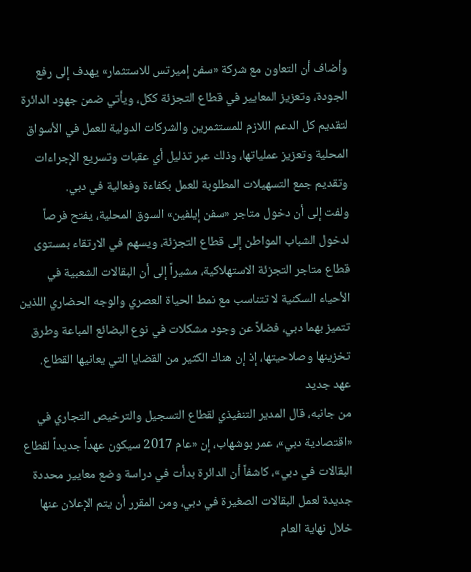وأضاف أن التعاون مع شركة «سفن إميرتس للاستثمار» يهدف إلى رفع الجودة، وتعزيز المعايير في قطاع التجزئة ككل، ويأتي ضمن جهود الدائرة لتقديم كل الدعم اللازم للمستثمرين والشركات الدولية للعمل في الأسواق المحلية وتعزيز عملياتها، وذلك عبر تذليل أي عقبات وتسريع الإجراءات وتقديم جمع التسهيلات المطلوبة للعمل بكفاءة وفعالية في دبي.
ولفت إلى أن دخول متاجر «سفن إيلفين» السوق المحلية، يفتح فرصاً لدخول الشباب المواطن إلى قطاع التجزئة، ويسهم في الارتقاء بمستوى قطاع متاجر التجزئة الاستهلاكية، مشيراً إلى أن البقالات الشعبية في الأحياء السكنية لا تتناسب مع نمط الحياة العصري والوجه الحضاري اللذين تتميز بهما دبي، فضلاً عن وجود مشكلات في نوع البضائع المباعة وطرق تخزينها وصلاحيتها، إذ إن هناك الكثير من القضايا التي يعانيها القطاع.
عهد جديد
من جانبه، قال المدير التنفيذي لقطاع التسجيل والترخيص التجاري في «اقتصادية دبي»، عمر بوشهاب، إن «عام 2017 سيكون عهداً جديداً لقطاع البقالات في دبي»، كاشفاً أن الدائرة بدأت في دراسة وضع معايير محددة جديدة لعمل البقالات الصغيرة في دبي، ومن المقرر أن يتم الإعلان عنها خلال نهاية العام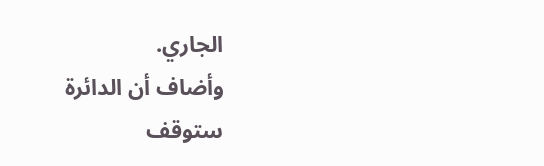الجاري.
وأضاف أن الدائرة ستوقف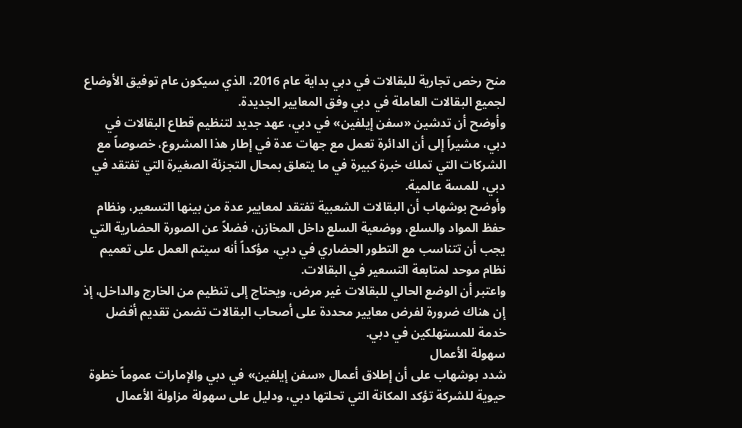منح رخص تجارية للبقالات في دبي بداية عام 2016، الذي سيكون عام توفيق الأوضاع لجميع البقالات العاملة في دبي وفق المعايير الجديدة.
وأوضح أن تدشين «سفن إيلفين» في دبي، عهد جديد لتنظيم قطاع البقالات في دبي، مشيراً إلى أن الدائرة تعمل مع جهات عدة في إطار هذا المشروع، خصوصاً مع الشركات التي تملك خبرة كبيرة في ما يتعلق بمحال التجزئة الصغيرة التي تفتقد في دبي، للمسة عالمية.
وأوضح بوشهاب أن البقالات الشعبية تفتقد لمعايير عدة من بينها التسعير، ونظام حفظ المواد والسلع، ووضعية السلع داخل المخازن، فضلاً عن الصورة الحضارية التي يجب أن تتناسب مع التطور الحضاري في دبي، مؤكداً أنه سيتم العمل على تعميم نظام موحد لمتابعة التسعير في البقالات.
واعتبر أن الوضع الحالي للبقالات غير مرض، ويحتاج إلى تنظيم من الخارج والداخل، إذ إن هناك ضرورة لفرض معايير محددة على أصحاب البقالات تضمن تقديم أفضل خدمة للمستهلكين في دبي.
سهولة الأعمال
شدد بوشهاب على أن إطلاق أعمال «سفن إيلفين» في دبي والإمارات عموماً خطوة حيوية للشركة تؤكد المكانة التي تحلتها دبي، ودليل على سهولة مزاولة الأعمال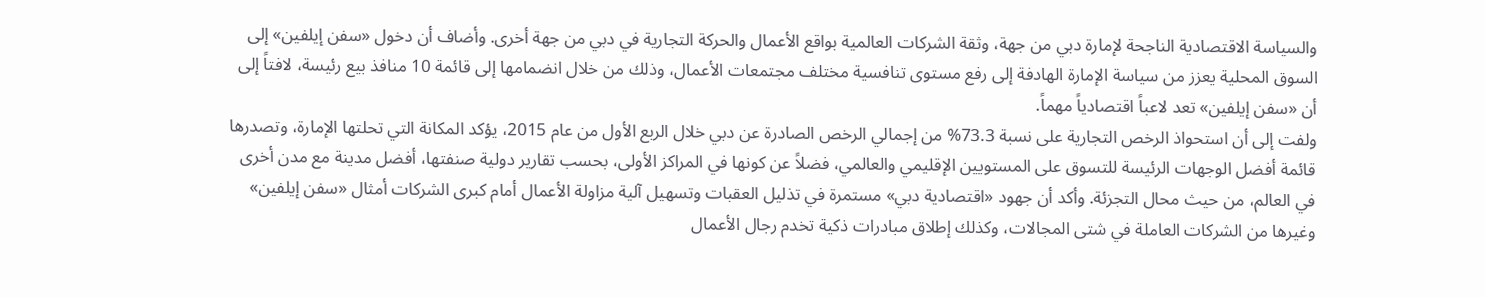والسياسة الاقتصادية الناجحة لإمارة دبي من جهة، وثقة الشركات العالمية بواقع الأعمال والحركة التجارية في دبي من جهة أخرى. وأضاف أن دخول «سفن إيلفين» إلى السوق المحلية يعزز من سياسة الإمارة الهادفة إلى رفع مستوى تنافسية مختلف مجتمعات الأعمال، وذلك من خلال انضمامها إلى قائمة 10 منافذ بيع رئيسة، لافتاً إلى أن «سفن إيلفين» تعد لاعباً اقتصادياً مهماً.
ولفت إلى أن استحواذ الرخص التجارية على نسبة 73.3% من إجمالي الرخص الصادرة عن دبي خلال الربع الأول من عام 2015، يؤكد المكانة التي تحلتها الإمارة، وتصدرها قائمة أفضل الوجهات الرئيسة للتسوق على المستويين الإقليمي والعالمي، فضلاً عن كونها في المراكز الأولى، بحسب تقارير دولية صنفتها، أفضل مدينة مع مدن أخرى في العالم، من حيث محال التجزئة. وأكد أن جهود «اقتصادية دبي» مستمرة في تذليل العقبات وتسهيل آلية مزاولة الأعمال أمام كبرى الشركات أمثال «سفن إيلفين» وغيرها من الشركات العاملة في شتى المجالات، وكذلك إطلاق مبادرات ذكية تخدم رجال الأعمال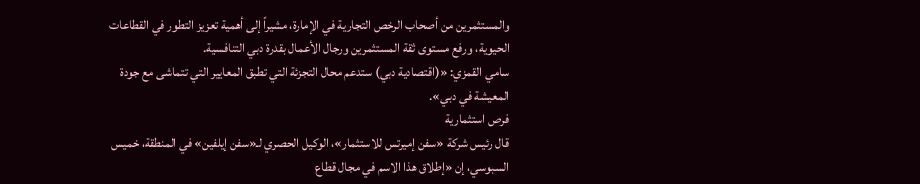والمستثمرين من أصحاب الرخص التجارية في الإمارة، مشيراً إلى أهمية تعزيز التطور في القطاعات الحيوية، ورفع مستوى ثقة المستثمرين ورجال الأعمال بقدرة دبي التنافسية.
سامي القمزي: «(اقتصادية دبي) ستدعم محال التجزئة التي تطبق المعايير التي تتماشى مع جودة المعيشة في دبي».
فرص استثمارية
قال رئيس شركة «سفن إميرتس للاستثمار»، الوكيل الحصري لـ«سفن إيلفين» في المنطقة، خميس السبوسي، إن «إطلاق هذا الاسم في مجال قطاع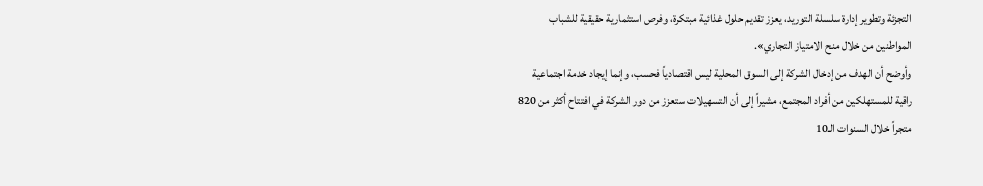التجزئة وتطوير إدارة سلسلة التوريد، يعزز تقديم حلول غذائية مبتكرة، وفرص استثمارية حقيقية للشباب المواطنين من خلال منح الامتياز التجاري».
وأوضح أن الهدف من إدخال الشركة إلى السوق المحلية ليس اقتصادياً فحسب، وإنما إيجاد خدمة اجتماعية راقية للمستهلكين من أفراد المجتمع، مشيراً إلى أن التسهيلات ستعزز من دور الشركة في افتتاح أكثر من 820 متجراً خلال السنوات الـ10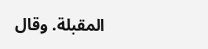المقبلة. وقال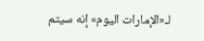لـ«الإمارات اليوم» إنه سيتم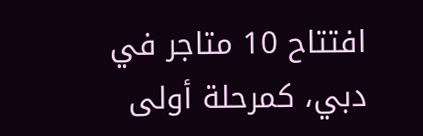افتتاح 10 متاجر في دبي، كمرحلة أولى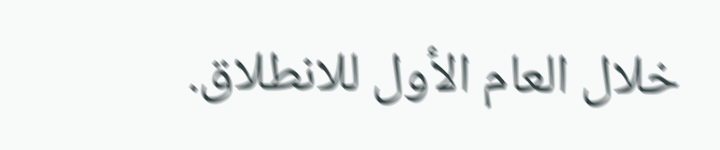خلال العام الأول للانطلاق.